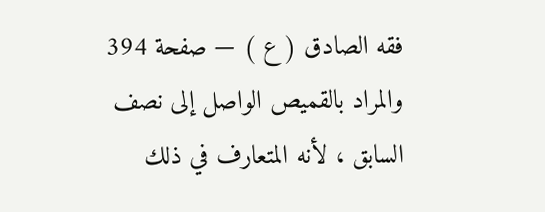فقه الصادق ( ع ) — صفحة 394
والمراد بالقميص الواصل إلى نصف السابق ، لأنه المتعارف في ذلك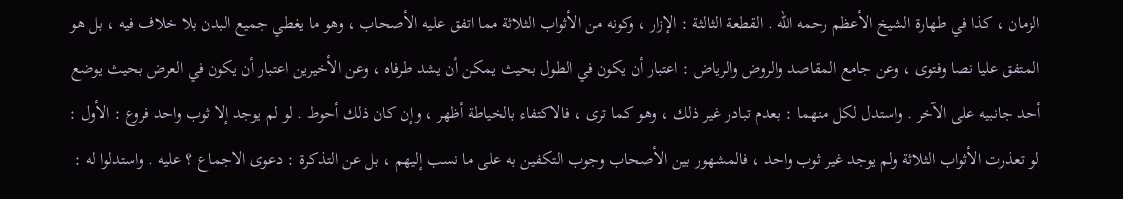الزمان ، كذا في طهارة الشيخ الأعظم رحمه الله . القطعة الثالثة : الإزار ، وكونه من الأثواب الثلاثة مما اتفق عليه الأصحاب ، وهو ما يغطي جميع البدن بلا خلاف فيه ، بل هو المتفق عليا نصا وفتوى ، وعن جامع المقاصد والروض والرياض : اعتبار أن يكون في الطول بحيث يمكن أن يشد طرفاه ، وعن الأخيرين اعتبار أن يكون في العرض بحيث يوضع أحد جانبيه على الآخر . واستدل لكل منهما : بعدم تبادر غير ذلك ، وهو كما ترى ، فالاكتفاء بالخياطة أظهر ، وإن كان ذلك أحوط . لو لم يوجد إلا ثوب واحد فروع : الأول : لو تعذرت الأثواب الثلاثة ولم يوجد غير ثوب واحد ، فالمشهور بين الأصحاب وجوب التكفين به على ما نسب إليهم ، بل عن التذكرة : دعوى الاجماع ؟ عليه . واستدلوا له :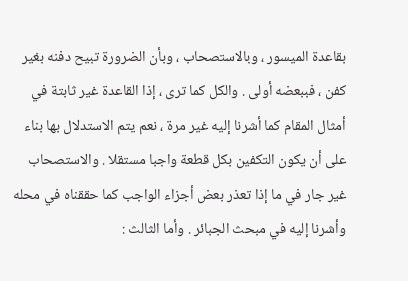بقاعدة الميسور ، وبالاستصحاب ، وبأن الضرورة تبيح دفنه بغير كفن ، فببعضه أولى . والكل كما ترى ، إذا القاعدة غير ثابتة في أمثال المقام كما أشرنا إليه غير مرة ، نعم يتم الاستدلال بها بناء على أن يكون التكفين بكل قطعة واجبا مستقلا . والاستصحاب غير جار في ما إذا تعذر بعض أجزاء الواجب كما حققناه في محله وأشرنا إليه في مبحث الجبائر . وأما الثالث :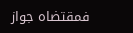فمقتضاه جواز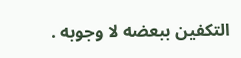التكفين ببعضه لا وجوبه .